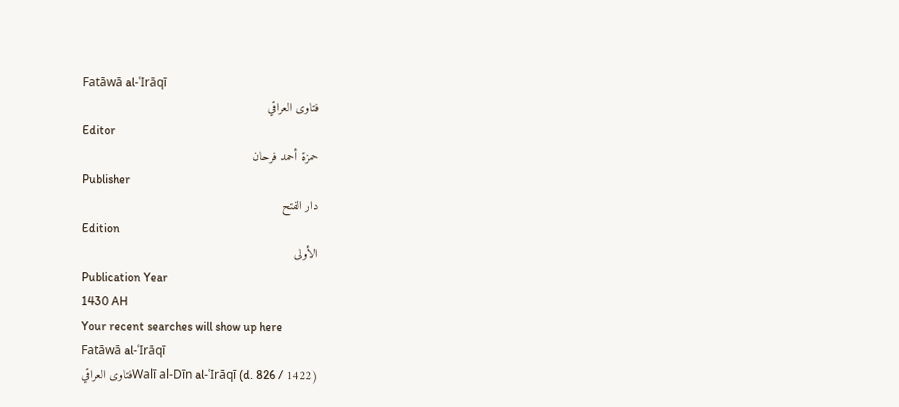Fatāwā al-ʿIrāqī
فتاوى العراقي
Editor
حمزة أحمد فرحان
Publisher
دار الفتح
Edition
الأولى
Publication Year
1430 AH
Your recent searches will show up here
Fatāwā al-ʿIrāqī
Walī al-Dīn al-ʿIrāqī (d. 826 / 1422)فتاوى العراقي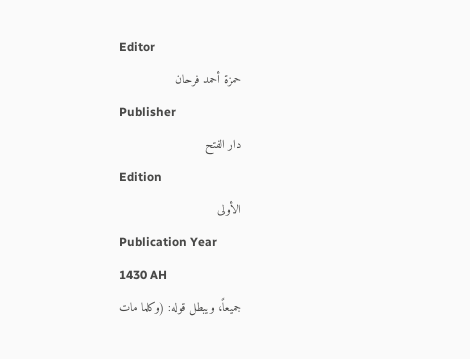Editor
حمزة أحمد فرحان
Publisher
دار الفتح
Edition
الأولى
Publication Year
1430 AH
جميعاً، ويبطل قوله: (وكلما مات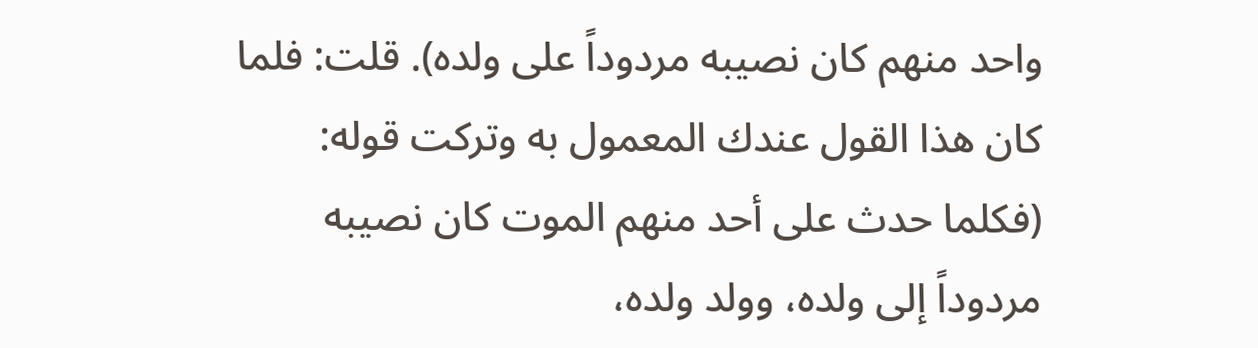واحد منهم كان نصيبه مردوداً على ولده). قلت: فلما كان هذا القول عندك المعمول به وتركت قوله: (فكلما حدث على أحد منهم الموت كان نصيبه مردوداً إلى ولده، وولد ولده،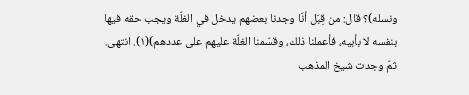ونسله)؟ قال: من قِبَل أنّا وجدنا بعضهم يدخل في الغلّة ويجب حقه فيها بنفسه لا بأبيه، فأعملنا ذلك، وقسّمنا الغلّة عليهم على عددهم)(١). انتهى.
ثمّ وجدت شيخ المذهب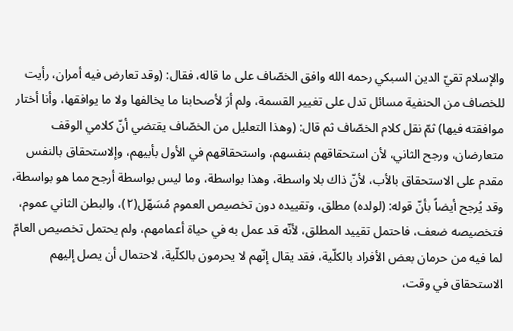والإسلام تقيّ الدين السبكي رحمه الله وافق الخصّاف على ما قاله، فقال: (وقد تعارض فيه أمران، رأيت للخصاف من الحنفية مسائل تدل على تغيير القسمة، ولم أرَ لأصحابنا ما يخالفها ولا ما يوافقها، وأنا أختار موافقته فيها) ثمّ نقل كلام الخصّاف ثم قال: (وهذا التعليل من الخصّاف يقتضي أنّ كلامي الوقف متعارضان، ورجح الثاني، لأن استحقاقهم بنفسهم، واستحقاقهم في الأول بأبيهم، وإلاستحقاق بالنفس مقدم على الاستحقاق بالأب، لأنّ ذاك بلا واسطة، وهذا بواسطة، وما ليس بواسطة أرجح مما هو بواسطة، وقد يُرجح أيضاً بأنّ قوله: (لولده) مطلق، وتقييده دون تخصيص العموم مُسَهّل(٢)، والبطن الثاني عموم، فتخصيصه ضعف، فاحتمل تقييد المطلق، لأنّه قد عمل به في حياة أعمامهم، ولم يحتمل تخصيص العامّ لما فيه من حرمان بعض الأفراد بالكلّية، فقد يقال إنّهم لا يحرمون بالكلّية، لاحتمال أن يصل إليهم الاستحقاق في وقت،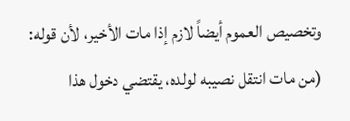وتخصيص العموم أيضاً لازم إذا مات الأخير، لأن قوله: (من مات انتقل نصيبه لولده، يقتضي دخول هذا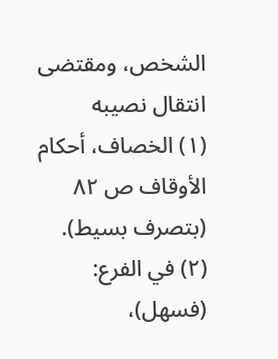الشخص، ومقتضى انتقال نصيبه
(١) الخصاف، أحكام الأوقاف ص ٨٢ (بتصرف بسيط).
(٢) في الفرع: (فسهل)،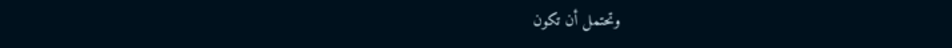وتحتمل أن تكون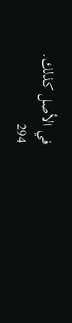في الأصل كذلك.
294